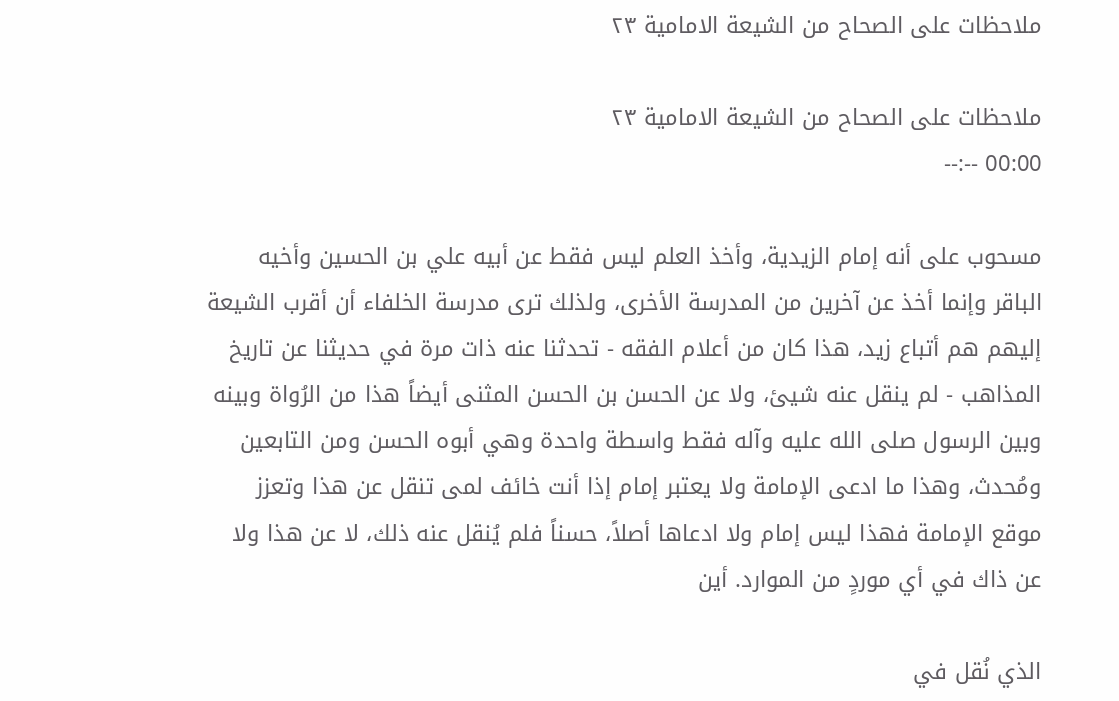ملاحظات على الصحاح من الشيعة الامامية ٢٣

ملاحظات على الصحاح من الشيعة الامامية ٢٣
00:00 --:--

مسحوب على أنه إمام الزيدية، وأخذ العلم ليس فقط عن أبيه علي بن الحسين وأخيه الباقر وإنما أخذ عن آخرين من المدرسة الأخرى، ولذلك ترى مدرسة الخلفاء أن أقرب الشيعة إليهم هم أتباع زيد، هذا كان من أعلام الفقه - تحدثنا عنه ذات مرة في حديثنا عن تاريخ المذاهب - لم ينقل عنه شيئ، ولا عن الحسن بن الحسن المثنى أيضاً هذا من الرُواة وبينه وبين الرسول صلى الله عليه وآله فقط واسطة واحدة وهي أبوه الحسن ومن التابعين ومُحدث، وهذا ما ادعى الإمامة ولا يعتبر إمام إذا أنت خائف لمى تنقل عن هذا وتعزز موقع الإمامة فهذا ليس إمام ولا ادعاها أصلاً، حسناً فلم يُنقل عنه ذلك، لا عن هذا ولا عن ذاك في أي موردٍ من الموارد. أين

الذي نُقل في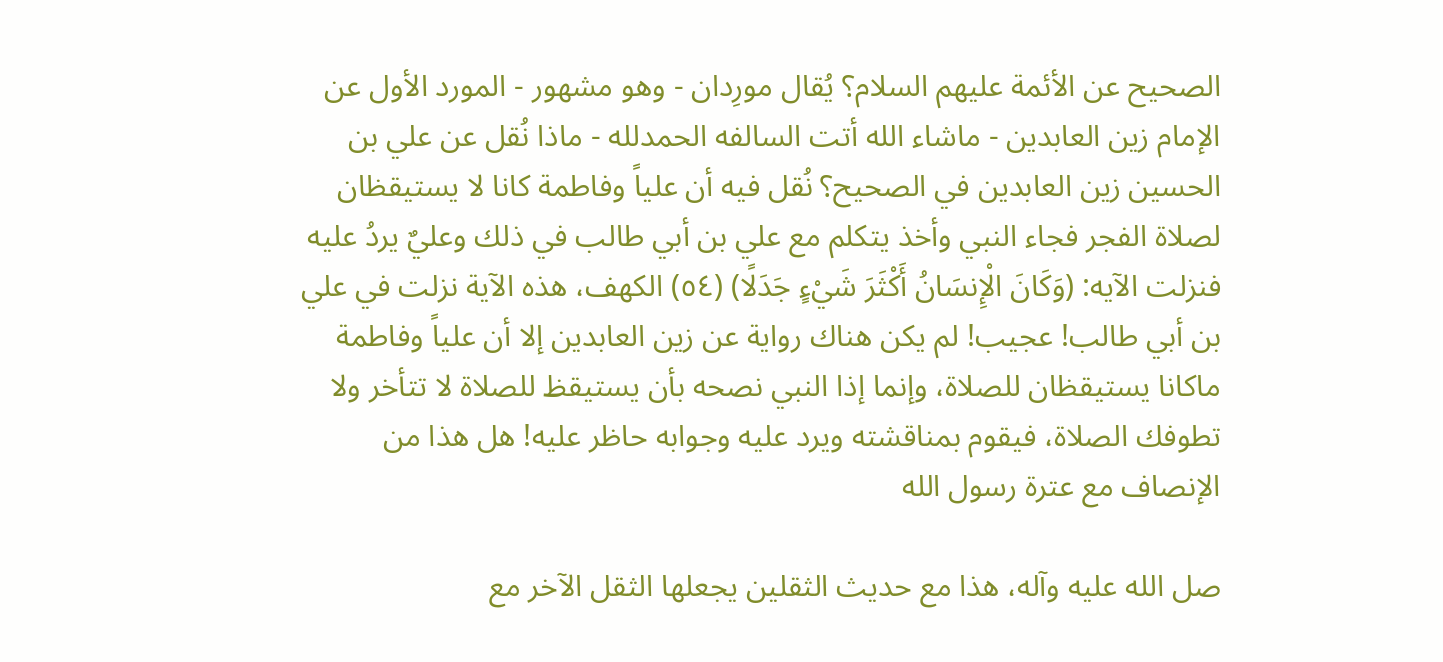الصحيح عن الأئمة عليهم السلام؟ يُقال مورِدان - وهو مشهور - المورد الأول عن الإمام زين العابدين - ماشاء الله أتت السالفه الحمدلله - ماذا نُقل عن علي بن الحسين زين العابدين في الصحيح؟ نُقل فيه أن علياً وفاطمة كانا لا يستيقظان لصلاة الفجر فجاء النبي وأخذ يتكلم مع علي بن أبي طالب في ذلك وعليٌ يردُ عليه فنزلت الآيه: (وَكَانَ الْإِنسَانُ أَكْثَرَ شَيْءٍ جَدَلًا) (٥٤) الكهف، هذه الآية نزلت في علي بن أبي طالب! عجيب! لم يكن هناك رواية عن زين العابدين إلا أن علياً وفاطمة ماكانا يستيقظان للصلاة، وإنما إذا النبي نصحه بأن يستيقظ للصلاة لا تتأخر ولا تطوفك الصلاة، فيقوم بمناقشته ويرد عليه وجوابه حاظر عليه! هل هذا من الإنصاف مع عترة رسول الله

صل الله عليه وآله، هذا مع حديث الثقلين يجعلها الثقل الآخر مع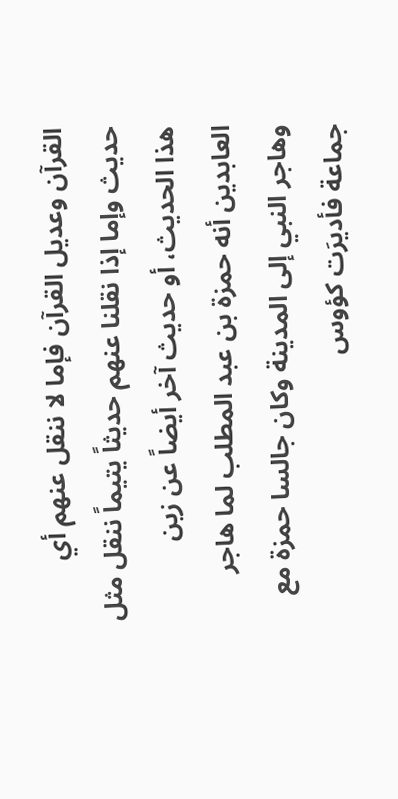القرآن وعديل القرآن فإما لا ننقل عنهم أي حديث وإما إذا نقلنا عنهم حديثاً يتيماً ننقل مثل هذا الحديث، أو حديث آخر أيضاً عن زين العابدين أنه حمزة بن عبد المطلب لما هاجر وهاجر النبي إلى المدينة وكان جالسا حمزة مع جماعة فأديرَت كؤوس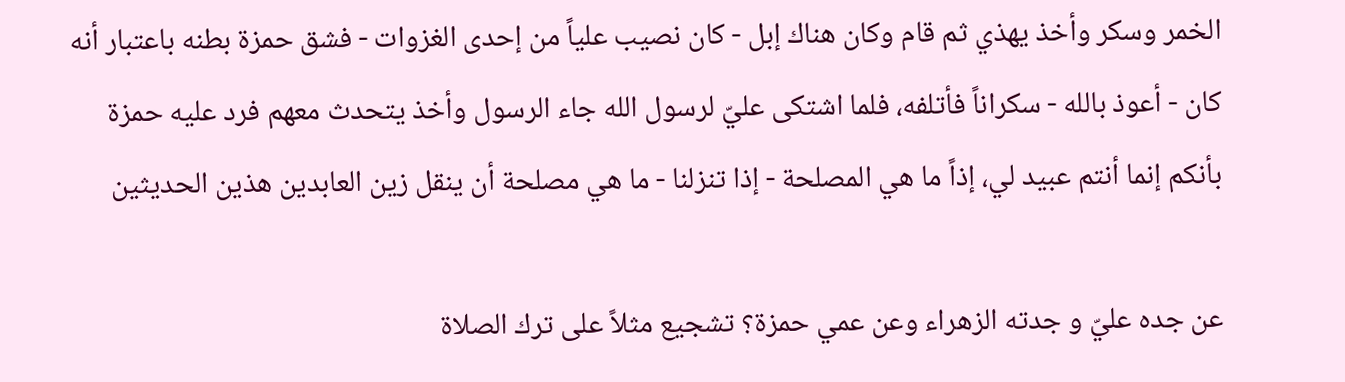الخمر وسكر وأخذ يهذي ثم قام وكان هناك إبل - كان نصيب علياً من إحدى الغزوات - فشق حمزة بطنه باعتبار أنه كان - أعوذ بالله - سكراناً فأتلفه، فلما اشتكى عليّ لرسول الله جاء الرسول وأخذ يتحدث معهم فرد عليه حمزة بأنكم إنما أنتم عبيد لي، إذاً ما هي المصلحة - إذا تنزلنا - ما هي مصلحة أن ينقل زين العابدين هذين الحديثين

عن جده عليّ و جدته الزهراء وعن عمي حمزة؟ تشجيع مثلاً على ترك الصلاة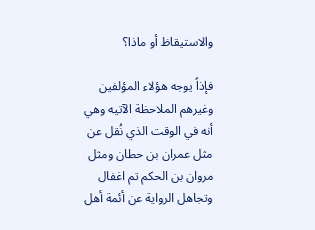والاستيقاظ أو ماذا؟

فإذاً يوجه هؤلاء المؤلفين وغيرهم الملاحظة الآتيه وهي أنه في الوقت الذي نُقل عن مثل عمران بن حطان ومثل مروان بن الحكم تم اغفال وتجاهل الرواية عن أئمة أهل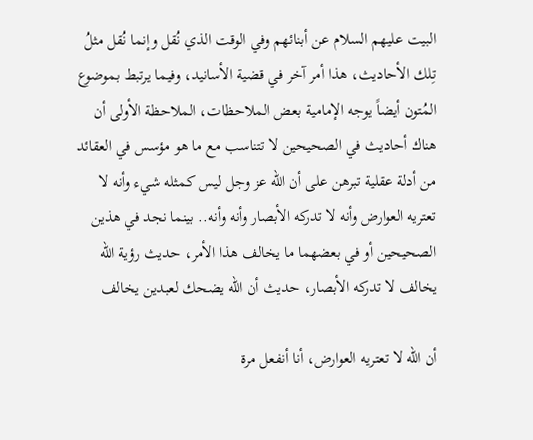البيت عليهم السلام عن أبنائهم وفي الوقت الذي نُقل وإنما نُقل مثلُ تِلك الأحاديث، هذا أمر آخر في قضية الأسانيد، وفيما يرتبط بموضوع المُتون أيضاً يوجه الإمامية بعض الملاحظات، الملاحظة الأولى أن هناك أحاديث في الصحيحين لا تتناسب مع ما هو مؤسس في العقائد من أدلة عقلية تبرهن على أن الله عز وجل ليس كمثله شيء وأنه لا تعتريه العوارض وأنه لا تدركه الأبصار وأنه وأنه.. بينما نجد في هذين الصحيحين أو في بعضهما ما يخالف هذا الأمر، حديث رؤية الله يخالف لا تدركه الأبصار، حديث أن الله يضحك لعبدين يخالف

أن الله لا تعتريه العوارض، أنا أنفعل مرة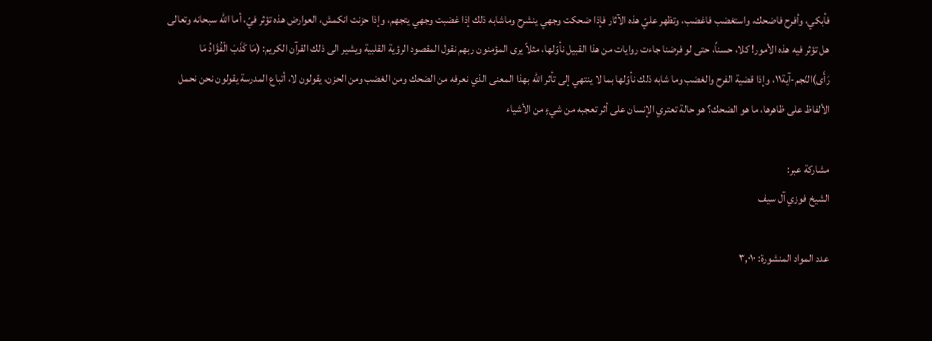فأبكي، وأفرح فاضحك، واستغضب فاغضب، وتظهر عليّ هذه الآثار فإذا ضحكت وجهي ينشرح وماشابه ذلك إذا غضبت وجهي يتجهم، وإذا حزنت انكمش، العوارض هذه تؤثر فيّ، أما الله سبحانه وتعالى هل تؤثر فيه هذه الأمور! كلا، حسناً، حتى لو فرضنا جاءت روايات من هذا القبيل نأوّلها، مثلاً يرى المؤمنون ربهم نقول المقصود الرؤية القلبية ويشير الى ذلك القرآن الكريم: (مَا كَذَبَ الْفُؤَادُ مَا رَأَى)النّجم-آية١١، وإذا قضية الفرح والغضب وما شابه ذلك نأوّلها بما لا ينتهي إلى تأثر الله بهذا المعنى الذي نعرفه من الضحك ومن الغضب ومن الحزن، يقولون لا، أتباع المدرسة يقولون نحن نحمل الألفاظ على ظاهرها، ما هو الضحك؟ هو حالة تعتري الإنسان على أثر تعجبه من شيءٍ من الأشياء

مشاركة عبر:
الشيخ فوزي آل سيف

عدد المواد المنشورة: ٣,٠١٠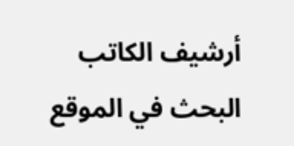أرشيف الكاتب
البحث في الموقع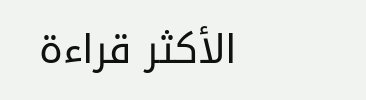الأكثر قراءة